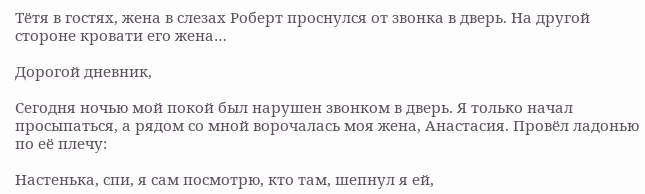Тётя в гостях, жена в слезах Роберт проснулся от звонка в дверь. На другой стороне кровати его жена…

Дорогой дневник,

Сегодня ночью мой покой был нарушен звонком в дверь. Я только начал просыпаться, а рядом со мной ворочалась моя жена, Анастасия. Провёл ладонью по её плечу:

Настенька, спи, я сам посмотрю, кто там, шепнул я ей,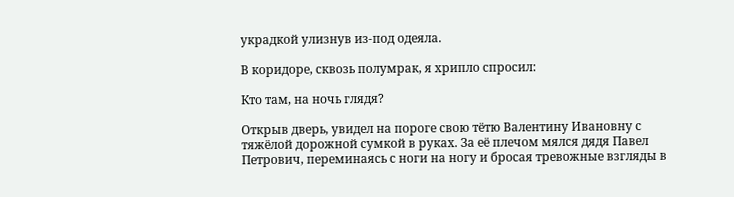украдкой улизнув из-под одеяла.

В коридоре, сквозь полумрак, я хрипло спросил:

Кто там, на ночь глядя?

Открыв дверь, увидел на пороге свою тётю Валентину Ивановну с тяжёлой дорожной сумкой в руках. За её плечом мялся дядя Павел Петрович, переминаясь с ноги на ногу и бросая тревожные взгляды в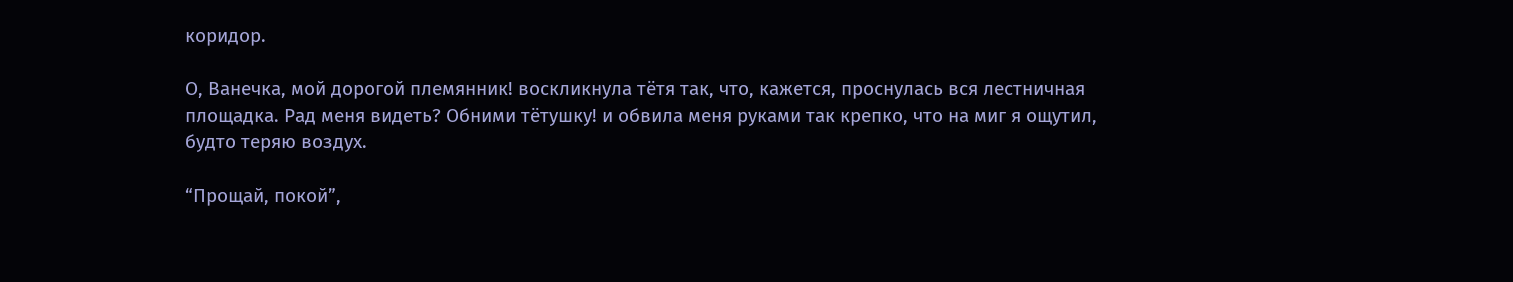коридор.

О, Ванечка, мой дорогой племянник! воскликнула тётя так, что, кажется, проснулась вся лестничная площадка. Рад меня видеть? Обними тётушку! и обвила меня руками так крепко, что на миг я ощутил, будто теряю воздух.

“Прощай, покой”,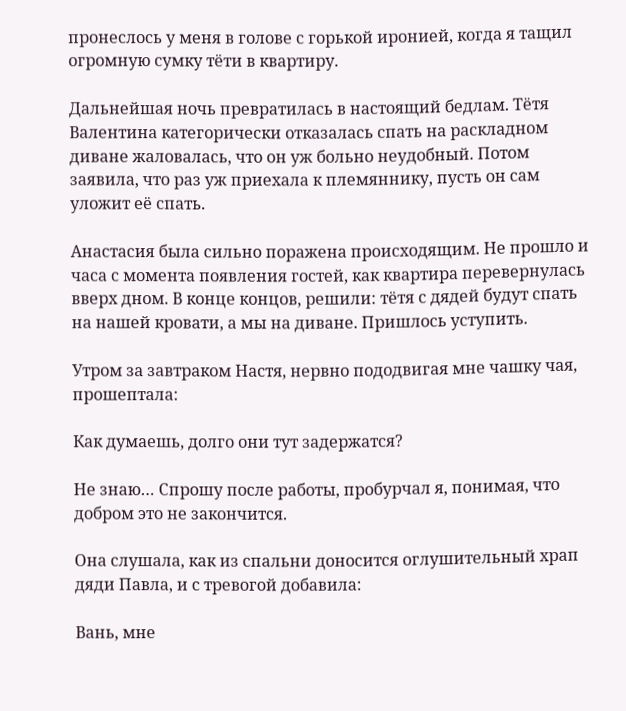пронеслось у меня в голове с горькой иронией, когда я тащил огромную сумку тёти в квартиру.

Дальнейшая ночь превратилась в настоящий бедлам. Тётя Валентина категорически отказалась спать на раскладном диване жаловалась, что он уж больно неудобный. Потом заявила, что раз уж приехала к племяннику, пусть он сам уложит её спать.

Анастасия была сильно поражена происходящим. Не прошло и часа с момента появления гостей, как квартира перевернулась вверх дном. В конце концов, решили: тётя с дядей будут спать на нашей кровати, а мы на диване. Пришлось уступить.

Утром за завтраком Настя, нервно пододвигая мне чашку чая, прошептала:

Как думаешь, долго они тут задержатся?

Не знаю… Спрошу после работы, пробурчал я, понимая, что добром это не закончится.

Она слушала, как из спальни доносится оглушительный храп дяди Павла, и с тревогой добавила:

Вань, мне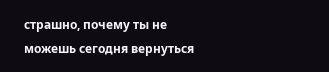страшно, почему ты не можешь сегодня вернуться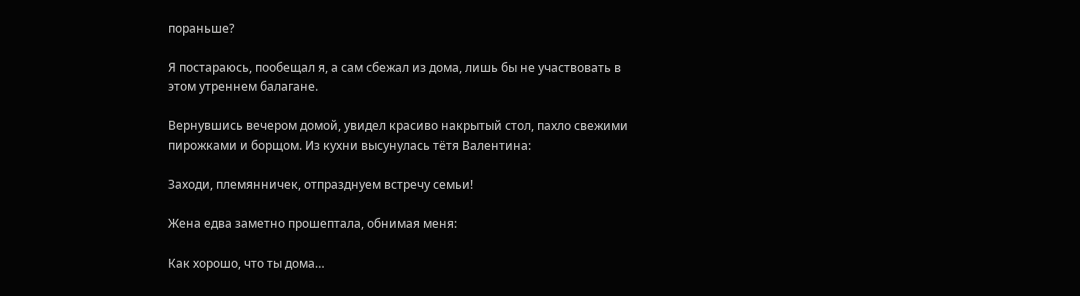пораньше?

Я постараюсь, пообещал я, а сам сбежал из дома, лишь бы не участвовать в этом утреннем балагане.

Вернувшись вечером домой, увидел красиво накрытый стол, пахло свежими пирожками и борщом. Из кухни высунулась тётя Валентина:

Заходи, племянничек, отпразднуем встречу семьи!

Жена едва заметно прошептала, обнимая меня:

Как хорошо, что ты дома…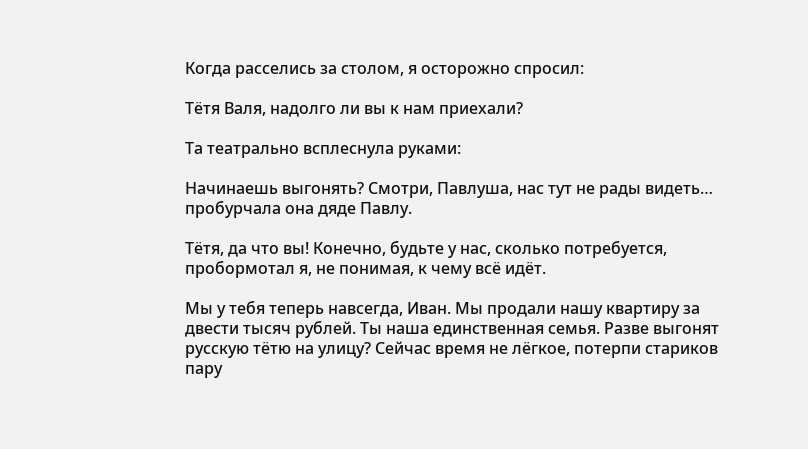Когда расселись за столом, я осторожно спросил:

Тётя Валя, надолго ли вы к нам приехали?

Та театрально всплеснула руками:

Начинаешь выгонять? Смотри, Павлуша, нас тут не рады видеть… пробурчала она дяде Павлу.

Тётя, да что вы! Конечно, будьте у нас, сколько потребуется, пробормотал я, не понимая, к чему всё идёт.

Мы у тебя теперь навсегда, Иван. Мы продали нашу квартиру за двести тысяч рублей. Ты наша единственная семья. Разве выгонят русскую тётю на улицу? Сейчас время не лёгкое, потерпи стариков пару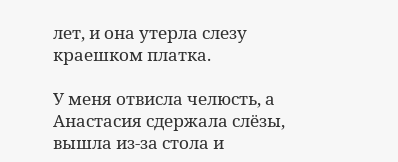лет, и она утерла слезу краешком платка.

У меня отвисла челюсть, а Анастасия сдержала слёзы, вышла из-за стола и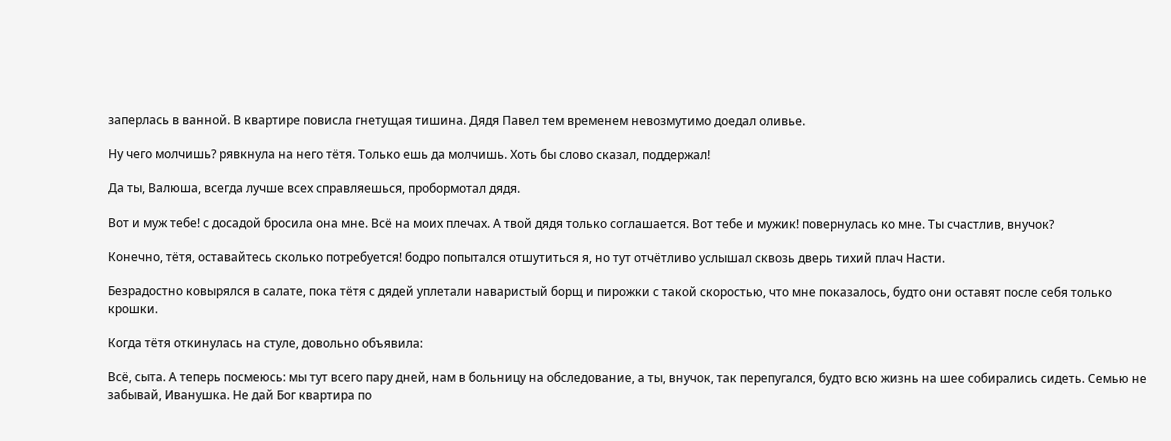заперлась в ванной. В квартире повисла гнетущая тишина. Дядя Павел тем временем невозмутимо доедал оливье.

Ну чего молчишь? рявкнула на него тётя. Только ешь да молчишь. Хоть бы слово сказал, поддержал!

Да ты, Валюша, всегда лучше всех справляешься, пробормотал дядя.

Вот и муж тебе! с досадой бросила она мне. Всё на моих плечах. А твой дядя только соглашается. Вот тебе и мужик! повернулась ко мне. Ты счастлив, внучок?

Конечно, тётя, оставайтесь сколько потребуется! бодро попытался отшутиться я, но тут отчётливо услышал сквозь дверь тихий плач Насти.

Безрадостно ковырялся в салате, пока тётя с дядей уплетали наваристый борщ и пирожки с такой скоростью, что мне показалось, будто они оставят после себя только крошки.

Когда тётя откинулась на стуле, довольно объявила:

Всё, сыта. А теперь посмеюсь: мы тут всего пару дней, нам в больницу на обследование, а ты, внучок, так перепугался, будто всю жизнь на шее собирались сидеть. Семью не забывай, Иванушка. Не дай Бог квартира по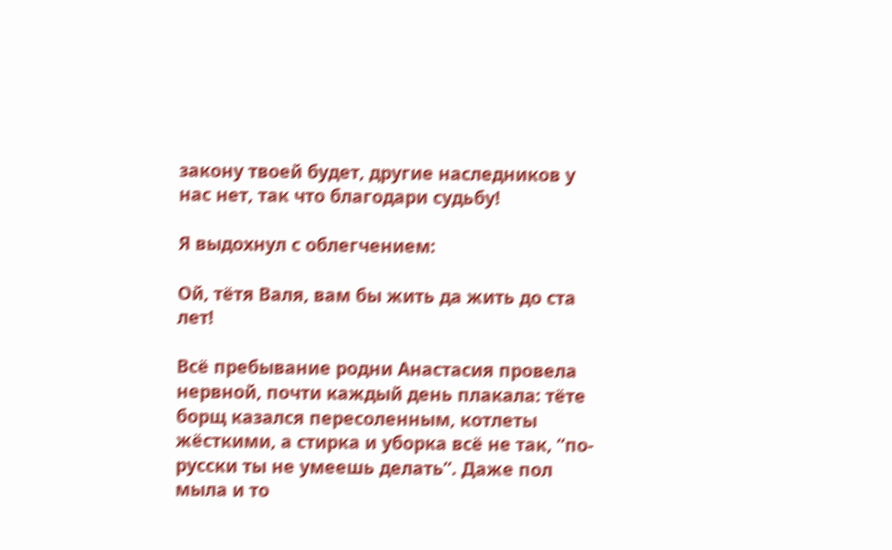закону твоей будет, другие наследников у нас нет, так что благодари судьбу!

Я выдохнул с облегчением:

Ой, тётя Валя, вам бы жить да жить до ста лет!

Всё пребывание родни Анастасия провела нервной, почти каждый день плакала: тёте борщ казался пересоленным, котлеты жёсткими, а стирка и уборка всё не так, “по-русски ты не умеешь делать”. Даже пол мыла и то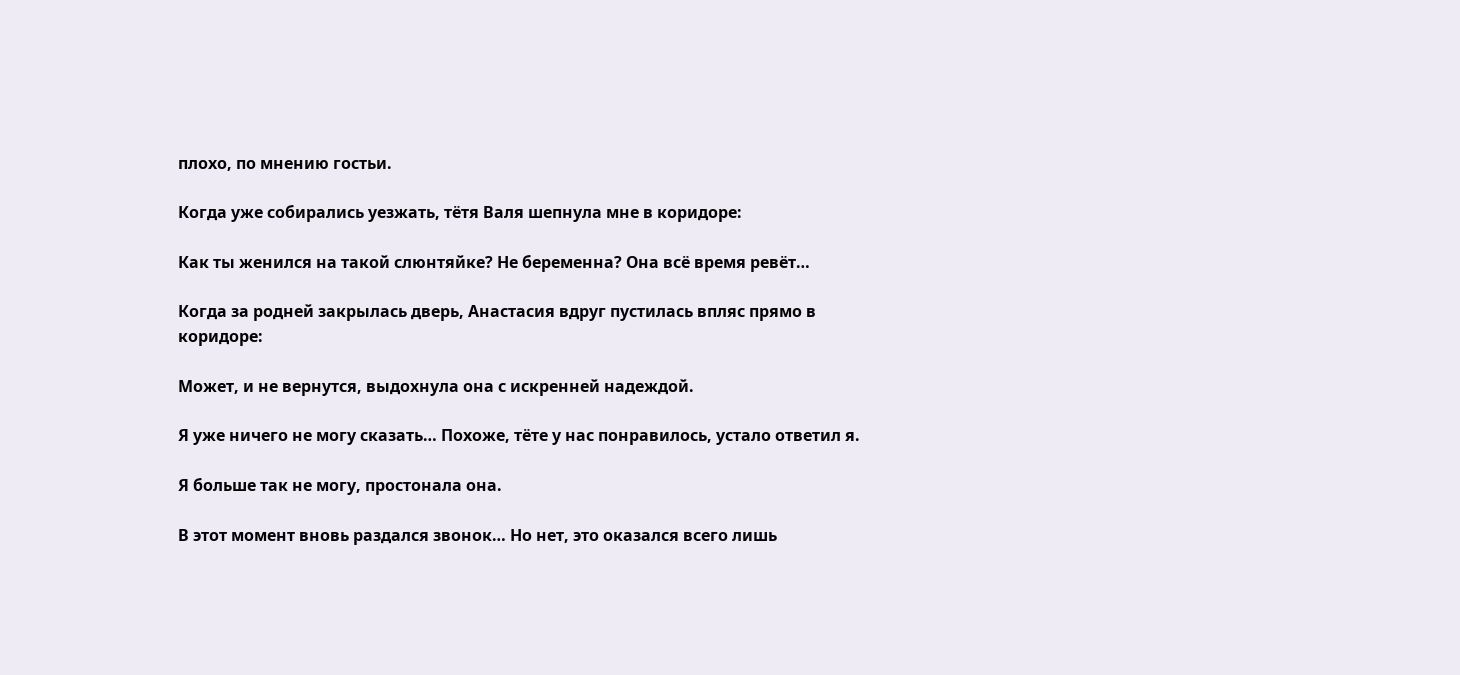плохо, по мнению гостьи.

Когда уже собирались уезжать, тётя Валя шепнула мне в коридоре:

Как ты женился на такой слюнтяйке? Не беременна? Она всё время ревёт…

Когда за родней закрылась дверь, Анастасия вдруг пустилась впляс прямо в коридоре:

Может, и не вернутся, выдохнула она с искренней надеждой.

Я уже ничего не могу сказать… Похоже, тёте у нас понравилось, устало ответил я.

Я больше так не могу, простонала она.

В этот момент вновь раздался звонок… Но нет, это оказался всего лишь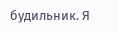будильник. Я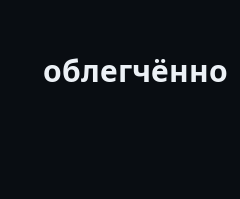облегчённо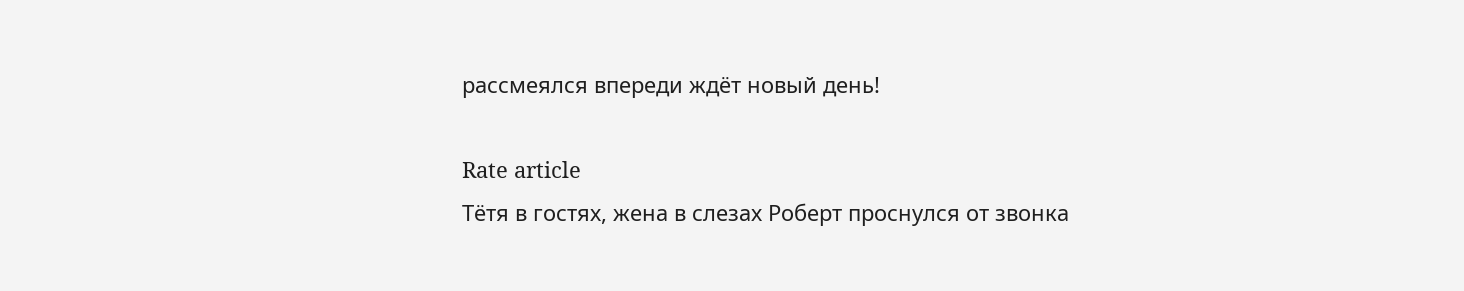рассмеялся впереди ждёт новый день!

Rate article
Тётя в гостях, жена в слезах Роберт проснулся от звонка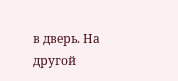в дверь. На другой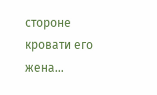стороне кровати его жена…